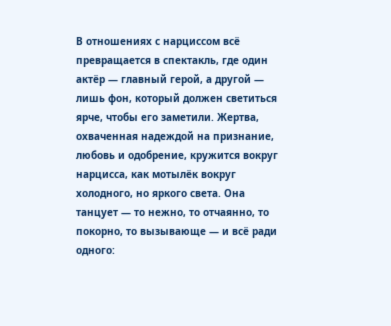В отношениях с нарциссом всё превращается в спектакль, где один актёр — главный герой, а другой — лишь фон, который должен светиться ярче, чтобы его заметили. Жертва, охваченная надеждой на признание, любовь и одобрение, кружится вокруг нарцисса, как мотылёк вокруг холодного, но яркого света. Она танцует — то нежно, то отчаянно, то покорно, то вызывающе — и всё ради одного: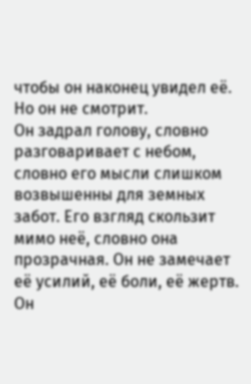чтобы он наконец увидел её. Но он не смотрит.
Он задрал голову, словно разговаривает с небом, словно его мысли слишком возвышенны для земных забот. Его взгляд скользит мимо неё, словно она прозрачная. Он не замечает её усилий, её боли, её жертв. Он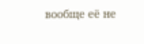вообще её не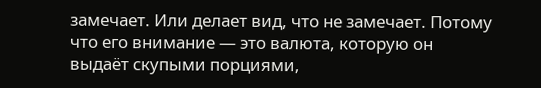замечает. Или делает вид, что не замечает. Потому что его внимание — это валюта, которую он выдаёт скупыми порциями,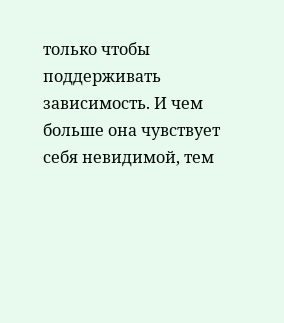только чтобы поддерживать зависимость. И чем больше она чувствует себя невидимой, тем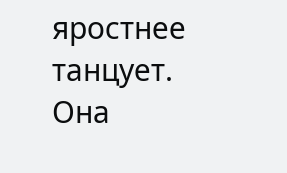яростнее танцует. Она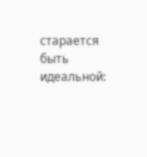старается быть идеальной: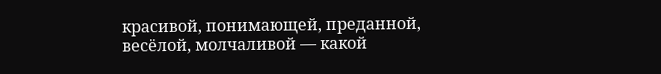красивой, понимающей, преданной, весёлой, молчаливой — какой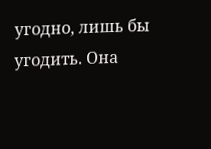угодно, лишь бы угодить. Она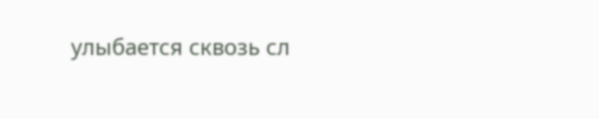улыбается сквозь сл